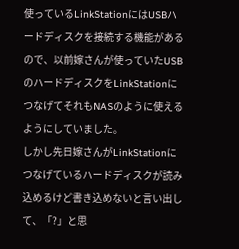使っているLinkStationにはUSBハードディスクを接続する機能があるので、以前嫁さんが使っていたUSBのハードディスクをLinkStationにつなげてそれもNASのように使えるようにしていました。
しかし先日嫁さんがLinkStationにつなげているハードディスクが読み込めるけど書き込めないと言い出して、「?」と思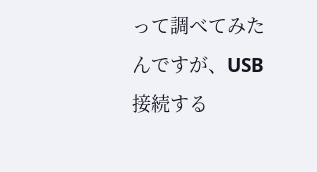って調べてみたんですが、USB接続する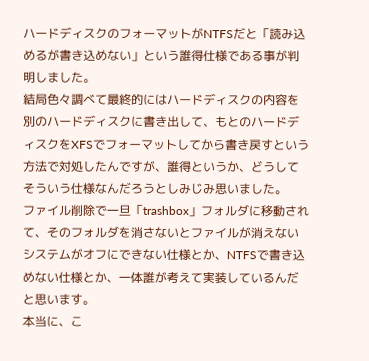ハードディスクのフォーマットがNTFSだと「読み込めるが書き込めない」という誰得仕様である事が判明しました。
結局色々調べて最終的にはハードディスクの内容を別のハードディスクに書き出して、もとのハードディスクをXFSでフォーマットしてから書き戻すという方法で対処したんですが、誰得というか、どうしてそういう仕様なんだろうとしみじみ思いました。
ファイル削除で一旦「trashbox」フォルダに移動されて、そのフォルダを消さないとファイルが消えないシステムがオフにできない仕様とか、NTFSで書き込めない仕様とか、一体誰が考えて実装しているんだと思います。
本当に、こ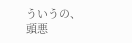ういうの、頭悪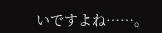いですよね……。